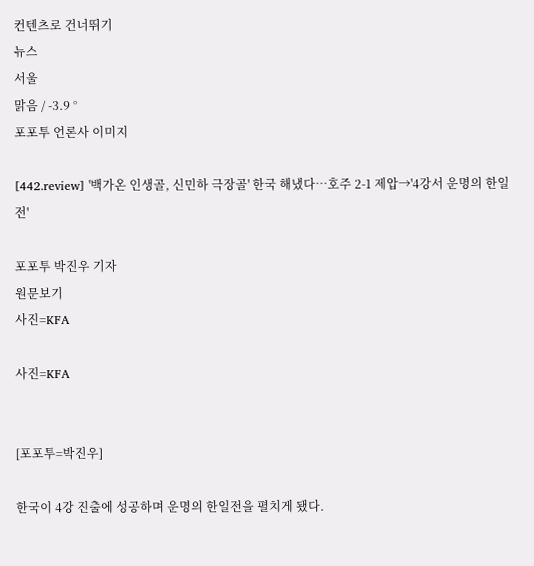컨텐츠로 건너뛰기
뉴스
서울
맑음 / -3.9 °
포포투 언론사 이미지

[442.review] '백가온 인생골, 신민하 극장골' 한국 해냈다…호주 2-1 제압→'4강서 운명의 한일전'

포포투 박진우 기자
원문보기
사진=KFA

사진=KFA


[포포투=박진우]

한국이 4강 진출에 성공하며 운명의 한일전을 펼치게 됐다.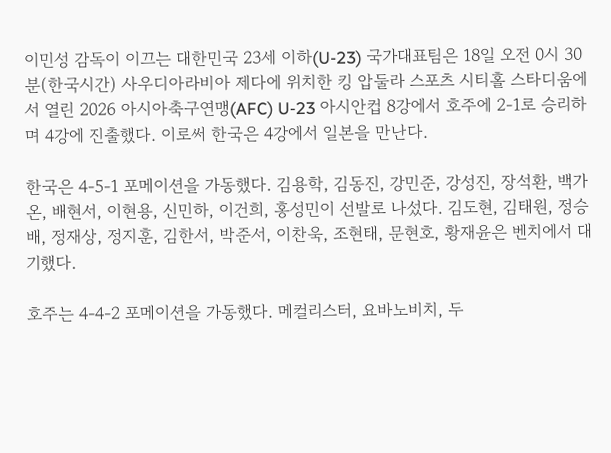이민성 감독이 이끄는 대한민국 23세 이하(U-23) 국가대표팀은 18일 오전 0시 30분(한국시간) 사우디아라비아 제다에 위치한 킹 압둘라 스포츠 시티홀 스타디움에서 열린 2026 아시아축구연맹(AFC) U-23 아시안컵 8강에서 호주에 2-1로 승리하며 4강에 진출했다. 이로써 한국은 4강에서 일본을 만난다.

한국은 4-5-1 포메이션을 가동했다. 김용학, 김동진, 강민준, 강성진, 장석환, 백가온, 배현서, 이현용, 신민하, 이건희, 홍성민이 선발로 나섰다. 김도현, 김태원, 정승배, 정재상, 정지훈, 김한서, 박준서, 이찬욱, 조현태, 문현호, 황재윤은 벤치에서 대기했다.

호주는 4-4-2 포메이션을 가동했다. 메컬리스터, 요바노비치, 두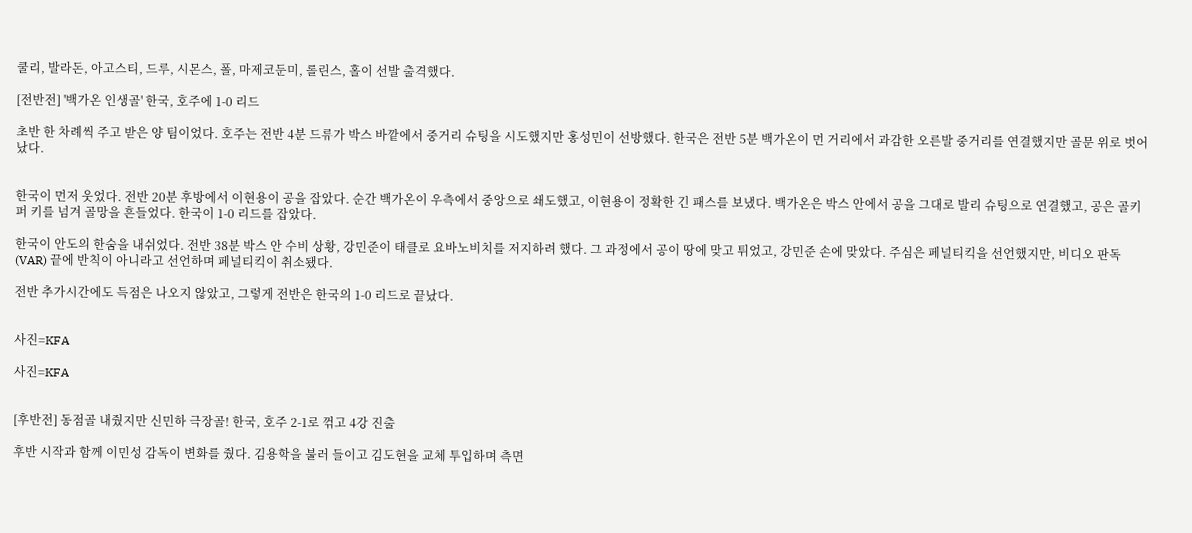쿨리, 발라돈, 아고스티, 드루, 시몬스, 폴, 마제코둔미, 롤린스, 홀이 선발 출격했다.

[전반전] '백가온 인생골' 한국, 호주에 1-0 리드

초반 한 차례씩 주고 받은 양 팀이었다. 호주는 전반 4분 드류가 박스 바깥에서 중거리 슈팅을 시도했지만 홍성민이 선방했다. 한국은 전반 5분 백가온이 먼 거리에서 과감한 오른발 중거리를 연결했지만 골문 위로 벗어났다.


한국이 먼저 웃었다. 전반 20분 후방에서 이현용이 공을 잡았다. 순간 백가온이 우측에서 중앙으로 쇄도했고, 이현용이 정확한 긴 패스를 보냈다. 백가온은 박스 안에서 공을 그대로 발리 슈팅으로 연결했고, 공은 골키퍼 키를 넘겨 골망을 흔들었다. 한국이 1-0 리드를 잡았다.

한국이 안도의 한숨을 내쉬었다. 전반 38분 박스 안 수비 상황, 강민준이 태클로 요바노비치를 저지하려 했다. 그 과정에서 공이 땅에 맞고 튀었고, 강민준 손에 맞았다. 주심은 페널티킥을 선언했지만, 비디오 판독(VAR) 끝에 반칙이 아니라고 선언하며 페널티킥이 취소됐다.

전반 추가시간에도 득점은 나오지 않았고, 그렇게 전반은 한국의 1-0 리드로 끝났다.


사진=KFA

사진=KFA


[후반전] 동점골 내줬지만 신민하 극장골! 한국, 호주 2-1로 꺾고 4강 진출

후반 시작과 함께 이민성 감독이 변화를 줬다. 김용학을 불러 들이고 김도현을 교체 투입하며 측면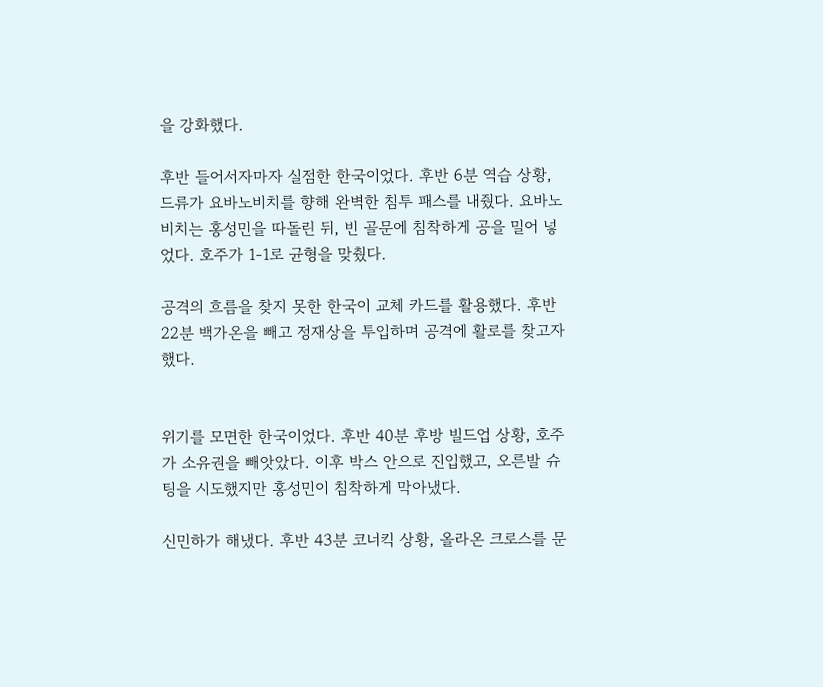을 강화했다.

후반 들어서자마자 실점한 한국이었다. 후반 6분 역습 상황, 드류가 요바노비치를 향해 완벽한 침투 패스를 내줬다. 요바노비치는 홍성민을 따돌린 뒤, 빈 골문에 침착하게 공을 밀어 넣었다. 호주가 1-1로 균형을 맞췄다.

공격의 흐름을 찾지 못한 한국이 교체 카드를 활용했다. 후반 22분 백가온을 빼고 정재상을 투입하며 공격에 활로를 찾고자 했다.


위기를 모면한 한국이었다. 후반 40분 후방 빌드업 상황, 호주가 소유권을 빼앗았다. 이후 박스 안으로 진입했고, 오른발 슈팅을 시도했지만 홍성민이 침착하게 막아냈다.

신민하가 해냈다. 후반 43분 코너킥 상황, 올라온 크로스를 문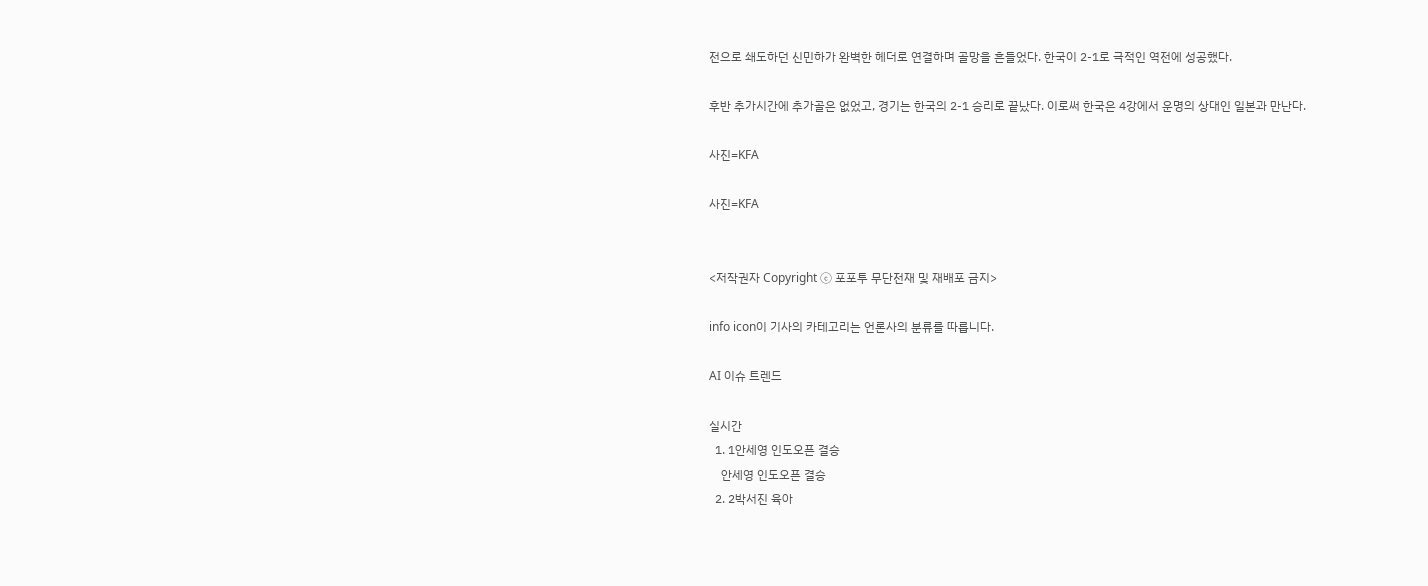전으로 쇄도하던 신민하가 완벽한 헤더로 연결하며 골망을 흔들었다. 한국이 2-1로 극적인 역전에 성공했다.

후반 추가시간에 추가골은 없었고, 경기는 한국의 2-1 승리로 끝났다. 이로써 한국은 4강에서 운명의 상대인 일본과 만난다.

사진=KFA

사진=KFA


<저작권자 Copyright ⓒ 포포투 무단전재 및 재배포 금지>

info icon이 기사의 카테고리는 언론사의 분류를 따릅니다.

AI 이슈 트렌드

실시간
  1. 1안세영 인도오픈 결승
    안세영 인도오픈 결승
  2. 2박서진 육아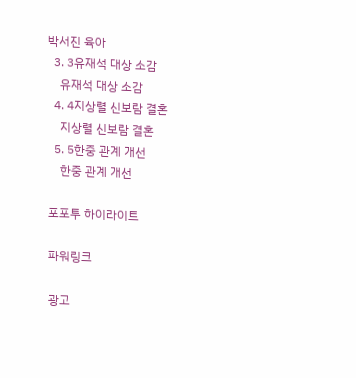박서진 육아
  3. 3유재석 대상 소감
    유재석 대상 소감
  4. 4지상렬 신보람 결혼
    지상렬 신보람 결혼
  5. 5한중 관계 개선
    한중 관계 개선

포포투 하이라이트

파워링크

광고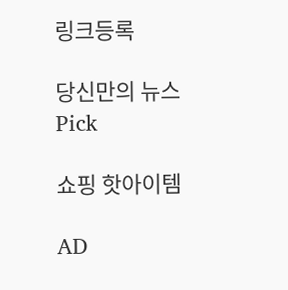링크등록

당신만의 뉴스 Pick

쇼핑 핫아이템

AD